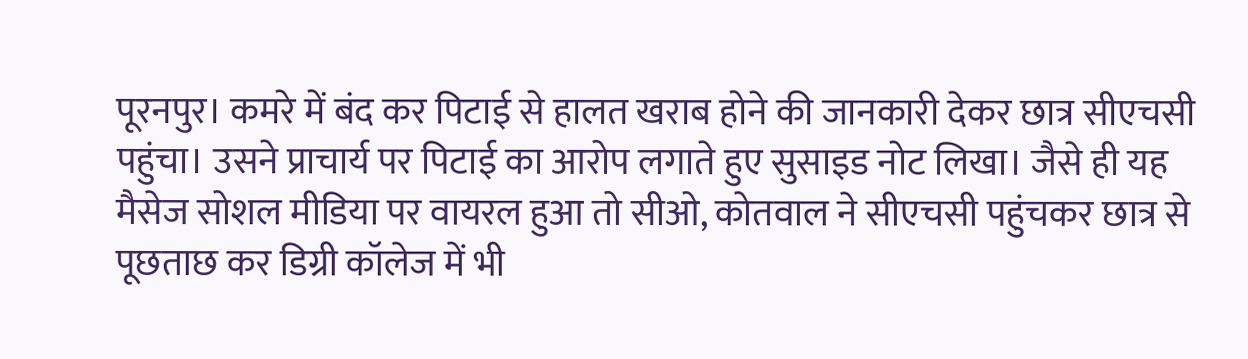पूरनपुर। कमरे में बंद कर पिटाई से हालत खराब होने की जानकारी देकर छात्र सीएचसी पहुंचा। उसने प्राचार्य पर पिटाई का आरोप लगाते हुए सुसाइड नोट लिखा। जैसे ही यह मैसेज सोशल मीडिया पर वायरल हुआ तो सीओ, कोतवाल ने सीएचसी पहुंचकर छात्र से पूछताछ कर डिग्री कॉलेज में भी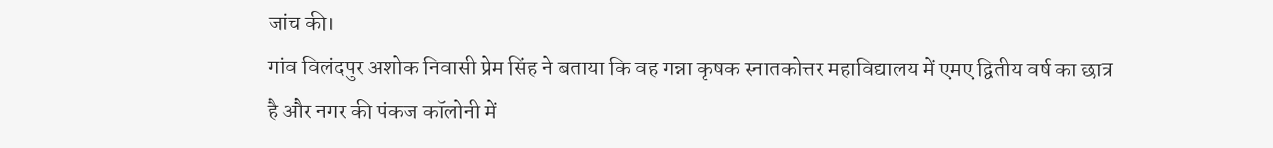जांच की।
गांव विलंदपुर अशोक निवासी प्रेम सिंह ने बताया कि वह गन्ना कृषक स्नातकोत्तर महाविद्यालय में एमए द्वितीय वर्ष का छात्र है और नगर की पंकज कॉलोनी में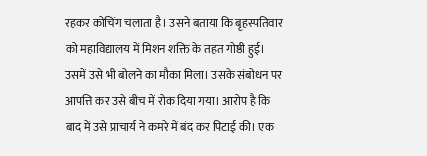रहकर कोचिंग चलाता है। उसने बताया कि बृहस्पतिवार को महाविद्यालय में मिशन शक्ति के तहत गोष्ठी हुई। उसमें उसे भी बोलने का मौका मिला। उसके संबोधन पर आपत्ति कर उसे बीच में रोक दिया गया। आरोप है कि बाद में उसे प्राचार्य ने कमरे में बंद कर पिटाई की। एक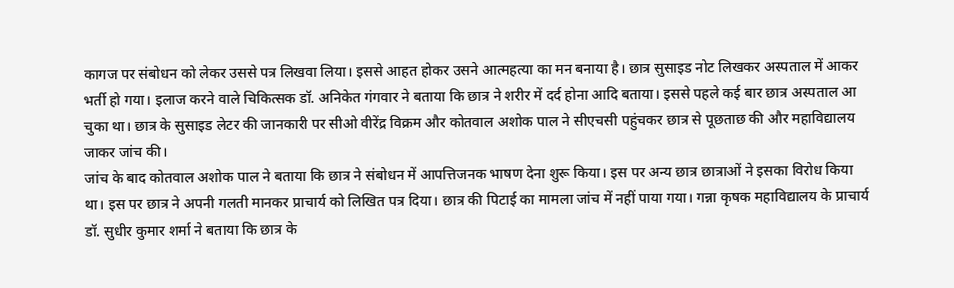कागज पर संबोधन को लेकर उससे पत्र लिखवा लिया। इससे आहत होकर उसने आत्महत्या का मन बनाया है। छात्र सुसाइड नोट लिखकर अस्पताल में आकर भर्ती हो गया। इलाज करने वाले चिकित्सक डॉ. अनिकेत गंगवार ने बताया कि छात्र ने शरीर में दर्द होना आदि बताया। इससे पहले कई बार छात्र अस्पताल आ चुका था। छात्र के सुसाइड लेटर की जानकारी पर सीओ वीरेंद्र विक्रम और कोतवाल अशोक पाल ने सीएचसी पहुंचकर छात्र से पूछताछ की और महाविद्यालय जाकर जांच की।
जांच के बाद कोतवाल अशोक पाल ने बताया कि छात्र ने संबोधन में आपत्तिजनक भाषण देना शुरू किया। इस पर अन्य छात्र छात्राओं ने इसका विरोध किया था। इस पर छात्र ने अपनी गलती मानकर प्राचार्य को लिखित पत्र दिया। छात्र की पिटाई का मामला जांच में नहीं पाया गया। गन्ना कृषक महाविद्यालय के प्राचार्य डॉ. सुधीर कुमार शर्मा ने बताया कि छात्र के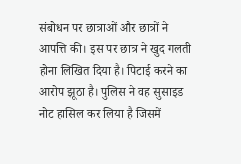संबोधन पर छात्राओं और छात्रों ने आपत्ति की। इस पर छात्र ने खुद गलती होना लिखित दिया है। पिटाई करने का आरोप झूठा है। पुलिस ने वह सुसाइड नोट हासिल कर लिया है जिसमें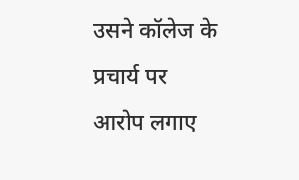उसने कॉलेज के प्रचार्य पर आरोप लगाए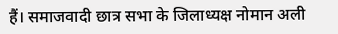हैं। समाजवादी छात्र सभा के जिलाध्यक्ष नोमान अली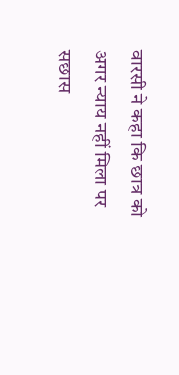वारसी ने कहा कि छात्र को अगर न्याय नहीं मिला पर सछास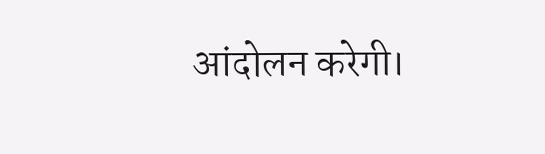आंदोलन करेगी।